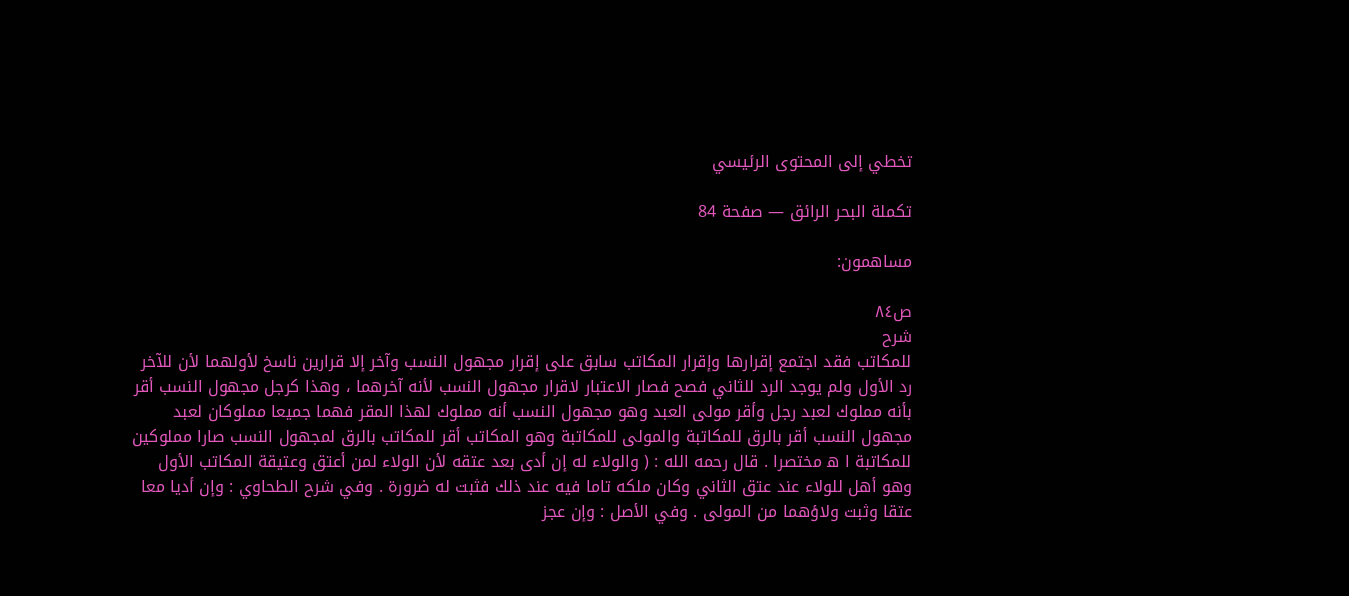تخطي إلى المحتوى الرئيسي

تكملة البحر الرائق — صفحة 84

مساهمون:

ص٨٤
شرح
للمكاتب فقد اجتمع إقرارها وإقرار المكاتب سابق على إقرار مجهول النسب وآخر إلا قرارين ناسخ لأولهما لأن للآخر رد الأول ولم يوجد الرد للثاني فصح فصار الاعتبار لاقرار مجهول النسب لأنه آخرهما ، وهذا كرجل مجهول النسب أقر بأنه مملوك لعبد رجل وأقر مولى العبد وهو مجهول النسب أنه مملوك لهذا المقر فهما جميعا مملوكان لعبد مجهول النسب أقر بالرق للمكاتبة والمولى للمكاتبة وهو المكاتب أقر للمكاتب بالرق لمجهول النسب صارا مملوكين للمكاتبة ا ه‍ مختصرا . قال رحمه الله : ( والولاء له إن أدى بعد عتقه لأن الولاء لمن أعتق وعتيقة المكاتب الأول وهو أهل للولاء عند عتق الثاني وكان ملكه تاما فيه عند ذلك فثبت له ضرورة . وفي شرح الطحاوي : وإن أديا معا عتقا وثبت ولاؤهما من المولى . وفي الأصل : وإن عجز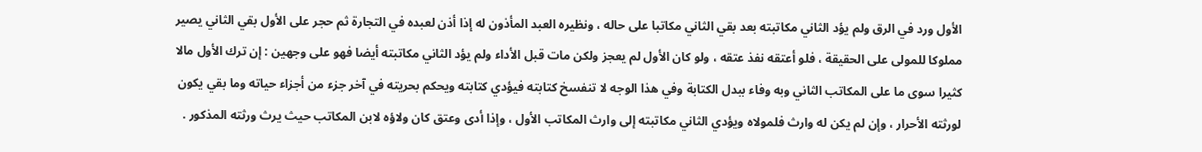الأول ورد في الرق ولم يؤد الثاني مكاتبته بعد بقي الثاني مكاتبا على حاله ، ونظيره العبد المأذون له إذا أذن لعبده في التجارة ثم حجر على الأول بقي الثاني يصير مملوكا للمولى على الحقيقة ، فلو أعتقه نفذ عتقه ، ولو كان الأول لم يعجز ولكن مات قبل الأداء ولم يؤد الثاني مكاتبته أيضا فهو على وجهين : إن ترك الأول مالا كثيرا سوى ما على المكاتب الثاني وبه وفاء ببدل الكتابة وفي هذا الوجه لا تنفسخ كتابته فيؤدي كتابته ويحكم بحريته في آخر جزء من أجزاء حياته وما بقي يكون لورثته الأحرار ، وإن لم يكن له وارث فلمولاه ويؤدي الثاني مكاتبته إلى وارث المكاتب الأول ، وإذا أدى وعتق كان ولاؤه لابن المكاتب حيث يرث ورثته المذكور .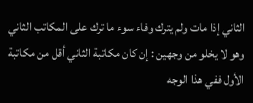الثاني إذا مات ولم يترك وفاء سوء ما ترك على المكاتب الثاني وهو لا يخلو من وجهين : إن كان مكاتبة الثاني أقل من مكاتبة الأول ففي هذا الوجه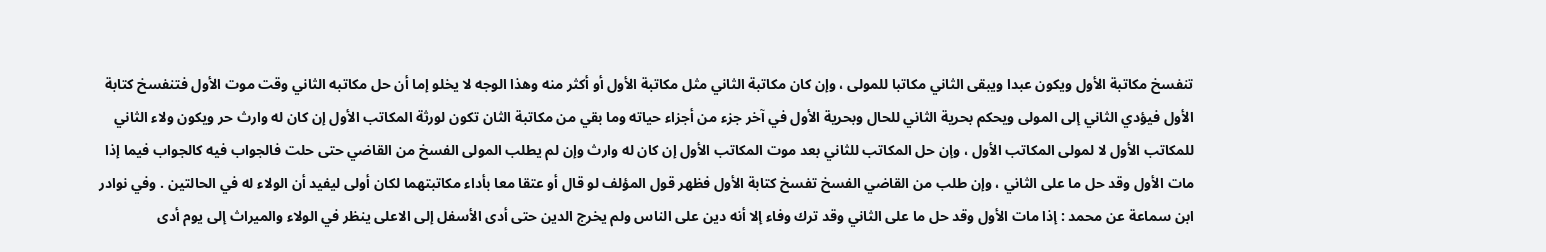تنفسخ مكاتبة الأول ويكون عبدا ويبقى الثاني مكاتبا للمولى ، وإن كان مكاتبة الثاني مثل مكاتبة الأول أو أكثر منه وهذا الوجه لا يخلو إما أن حل مكاتبه الثاني وقت موت الأول فتنفسخ كتابة الأول فيؤدي الثاني إلى المولى ويحكم بحرية الثاني للحال وبحرية الأول في آخر جزء من أجزاء حياته وما بقي من مكاتبة الثان تكون لورثة المكاتب الأول إن كان له وارث حر ويكون ولاء الثاني للمكاتب الأول لا لمولى المكاتب الأول ، وإن حل المكاتب للثاني بعد موت المكاتب الأول إن كان له وارث وإن لم يطلب المولى الفسخ من القاضي حتى حلت فالجواب فيه كالجواب فيما إذا مات الأول وقد حل ما على الثاني ، وإن طلب من القاضي الفسخ تفسخ كتابة الأول فظهر قول المؤلف لو قال أو عتقا معا بأداء مكاتبتهما لكان أولى ليفيد أن الولاء له في الحالتين . وفي نوادر ابن سماعة عن محمد : إذا مات الأول وقد حل ما على الثاني وقد ترك وفاء إلا أنه دين على الناس ولم يخرج الدين حتى أدى الأسفل إلى الاعلى ينظر في الولاء والميراث إلى يوم أدى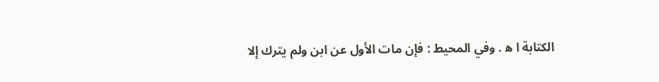الكتابة ا ه‍ . وفي المحيط : فإن مات الأول عن ابن ولم يترك إلا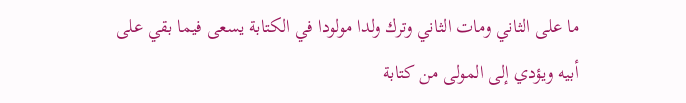ما على الثاني ومات الثاني وترك ولدا مولودا في الكتابة يسعى فيما بقي على أبيه ويؤدي إلى المولى من كتابة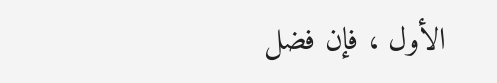الأول ، فإن فضل